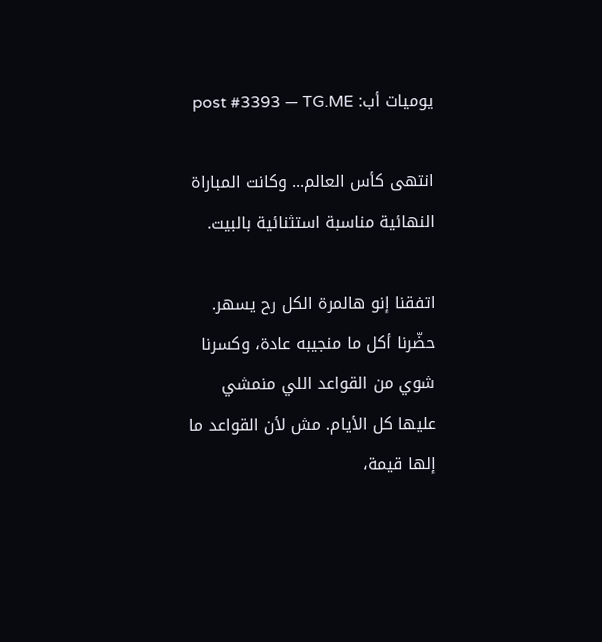يوميات أب: post #3393 — TG.ME

انتهى كأس العالم... وكانت المباراة النهائية مناسبة استثنائية بالبيت.

اتفقنا إنو هالمرة الكل رح يسهر. حضّرنا أكل ما منجيبه عادة، وكسرنا شوي من القواعد اللي منمشي عليها كل الأيام. مش لأن القواعد ما إلها قيمة،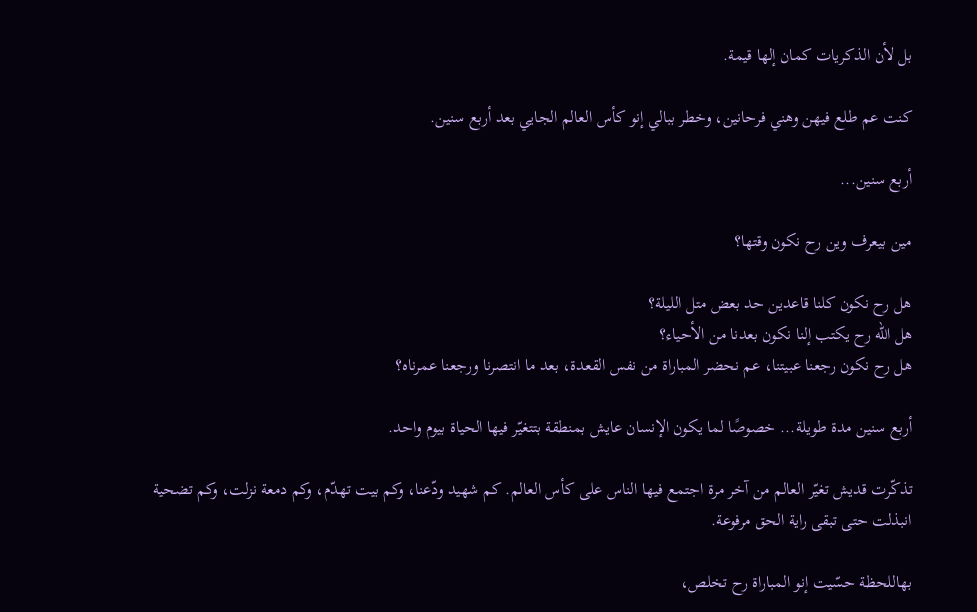بل لأن الذكريات كمان إلها قيمة.

كنت عم طلع فيهن وهني فرحانين، وخطر ببالي إنو كأس العالم الجايي بعد أربع سنين.

أربع سنين...

مين بيعرف وين رح نكون وقتها؟

هل رح نكون كلنا قاعدين حد بعض متل الليلة؟
هل الله رح يكتب إلنا نكون بعدنا من الأحياء؟
هل رح نكون رجعنا عبيتنا، عم نحضر المباراة من نفس القعدة، بعد ما انتصرنا ورجعنا عمرناه؟

أربع سنين مدة طويلة... خصوصًا لما يكون الإنسان عايش بمنطقة بتتغيّر فيها الحياة بيوم واحد.

تذكّرت قديش تغيّر العالم من آخر مرة اجتمع فيها الناس على كأس العالم. كم شهيد ودّعنا، وكم بيت تهدّم، وكم دمعة نزلت، وكم تضحية انبذلت حتى تبقى راية الحق مرفوعة.

بهاللحظة حسّيت إنو المباراة رح تخلص،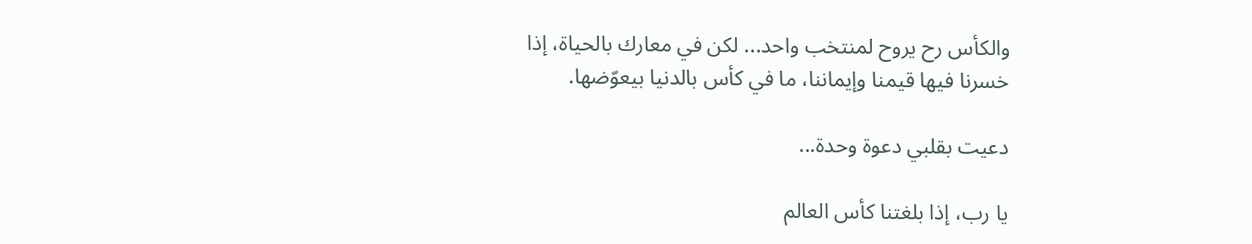والكأس رح يروح لمنتخب واحد... لكن في معارك بالحياة، إذا خسرنا فيها قيمنا وإيماننا، ما في كأس بالدنيا بيعوّضها.

دعيت بقلبي دعوة وحدة...

يا رب، إذا بلغتنا كأس العالم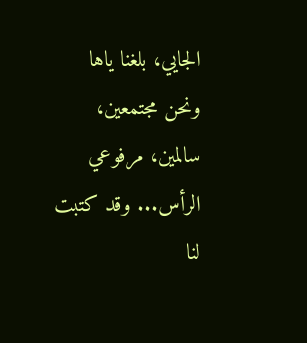الجايي، بلغنا ياها ونحن مجتمعين، سالمين، مرفوعي الرأس... وقد كتبت لنا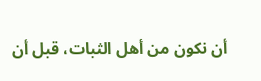أن نكون من أهل الثبات، قبل أن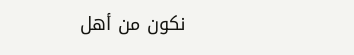نكون من أهل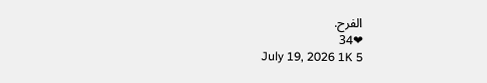الفرح.
❤34
July 19, 2026 1K 5